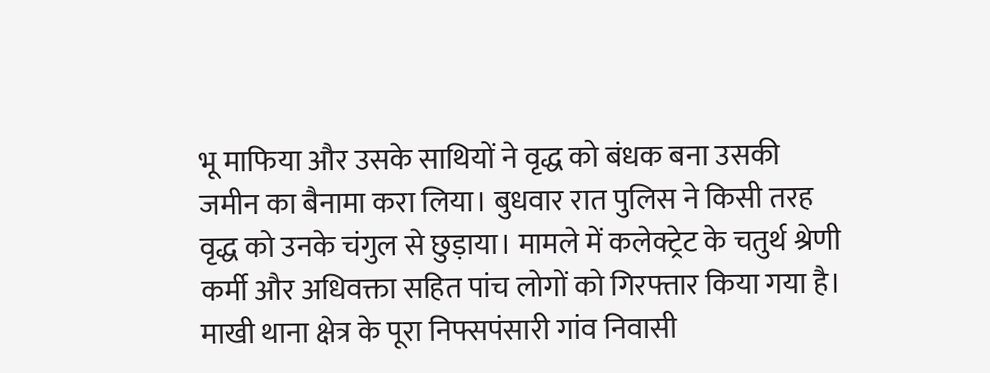भू माफिया और उसके साथियों ने वृद्ध को बंधक बना उसकी जमीन का बैनामा करा लिया। बुधवार रात पुलिस ने किसी तरह वृद्ध को उनके चंगुल से छुड़ाया। मामले में कलेक्ट्रेट के चतुर्थ श्रेणी कर्मी और अधिवक्ता सहित पांच लोगों को गिरफ्तार किया गया है।
माखी थाना क्षेत्र के पूरा निफ्सपंसारी गांव निवासी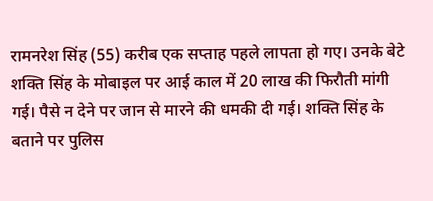रामनरेश सिंह (55) करीब एक सप्ताह पहले लापता हो गए। उनके बेटे शक्ति सिंह के मोबाइल पर आई काल में 20 लाख की फिरौती मांगी गई। पैसे न देने पर जान से मारने की धमकी दी गई। शक्ति सिंह के बताने पर पुलिस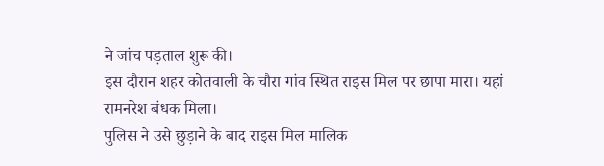ने जांच पड़ताल शुरू की।
इस दौरान शहर कोतवाली के चौरा गांव स्थित राइस मिल पर छापा मारा। यहां रामनरेश बंधक मिला।
पुलिस ने उसे छुड़ाने के बाद राइस मिल मालिक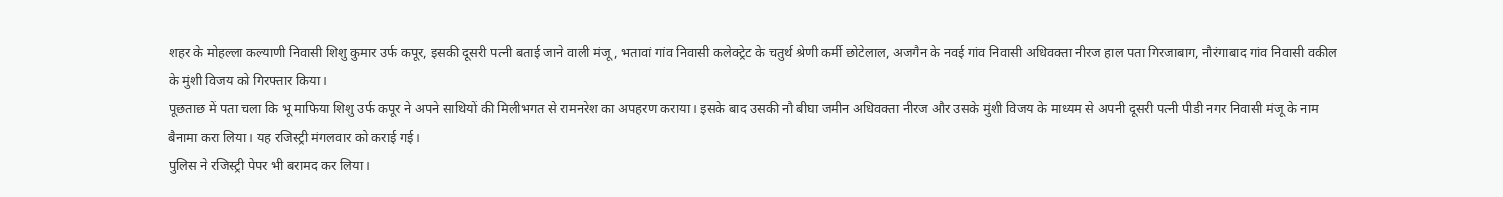शहर के मोहल्ला कल्याणी निवासी शिशु कुमार उर्फ कपूर, इसकी दूसरी पत्नी बताई जाने वाली मंजू, भतावां गांव निवासी कलेक्ट्रेट के चतुर्थ श्रेणी कर्मी छोटेलाल, अजगैन के नवई गांव निवासी अधिवक्ता नीरज हाल पता गिरजाबाग, नौरंगाबाद गांव निवासी वकील के मुंशी विजय को गिरफ्तार किया।
पूछताछ में पता चला कि भू माफिया शिशु उर्फ कपूर ने अपने साथियों की मिलीभगत से रामनरेश का अपहरण कराया। इसके बाद उसकी नौ बीघा जमीन अधिवक्ता नीरज और उसके मुंशी विजय के माध्यम से अपनी दूसरी पत्नी पीडी नगर निवासी मंजू के नाम बैनामा करा लिया। यह रजिस्ट्री मंगलवार को कराई गई।
पुलिस ने रजिस्ट्री पेपर भी बरामद कर लिया।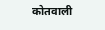कोतवाली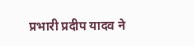प्रभारी प्रदीप यादव ने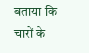बताया कि चारों के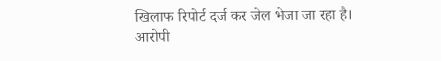खिलाफ रिपोर्ट दर्ज कर जेल भेजा जा रहा है। आरोपी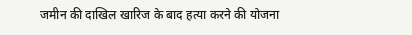जमीन की दाखिल खारिज के बाद हत्या करने की योजना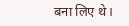बना लिए थे।